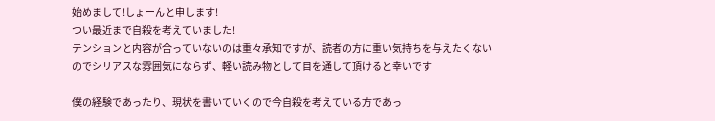始めまして!しょーんと申します!
つい最近まで自殺を考えていました!
テンションと内容が合っていないのは重々承知ですが、読者の方に重い気持ちを与えたくないのでシリアスな雰囲気にならず、軽い読み物として目を通して頂けると幸いです

僕の経験であったり、現状を書いていくので今自殺を考えている方であっ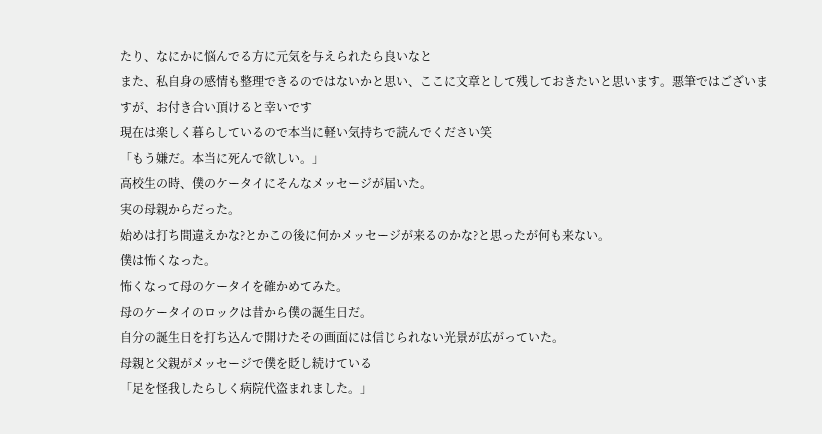たり、なにかに悩んでる方に元気を与えられたら良いなと
また、私自身の感情も整理できるのではないかと思い、ここに文章として残しておきたいと思います。悪筆ではございますが、お付き合い頂けると幸いです
現在は楽しく暮らしているので本当に軽い気持ちで読んでください笑
「もう嫌だ。本当に死んで欲しい。」
高校生の時、僕のケータイにそんなメッセージが届いた。
実の母親からだった。
始めは打ち間違えかな?とかこの後に何かメッセージが来るのかな?と思ったが何も来ない。
僕は怖くなった。
怖くなって母のケータイを確かめてみた。
母のケータイのロックは昔から僕の誕生日だ。
自分の誕生日を打ち込んで開けたその画面には信じられない光景が広がっていた。
母親と父親がメッセージで僕を貶し続けている
「足を怪我したらしく病院代盗まれました。」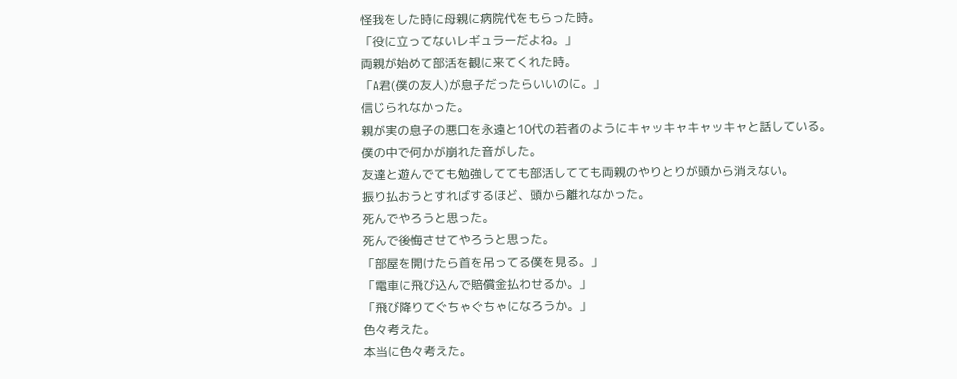怪我をした時に母親に病院代をもらった時。
「役に立ってないレギュラーだよね。」
両親が始めて部活を観に来てくれた時。
「A君(僕の友人)が息子だったらいいのに。」
信じられなかった。
親が実の息子の悪口を永遠と10代の若者のようにキャッキャキャッキャと話している。
僕の中で何かが崩れた音がした。
友達と遊んでても勉強してても部活してても両親のやりとりが頭から消えない。
振り払おうとすればするほど、頭から離れなかった。
死んでやろうと思った。
死んで後悔させてやろうと思った。
「部屋を開けたら首を吊ってる僕を見る。」
「電車に飛び込んで賠償金払わせるか。」
「飛び降りてぐちゃぐちゃになろうか。」
色々考えた。
本当に色々考えた。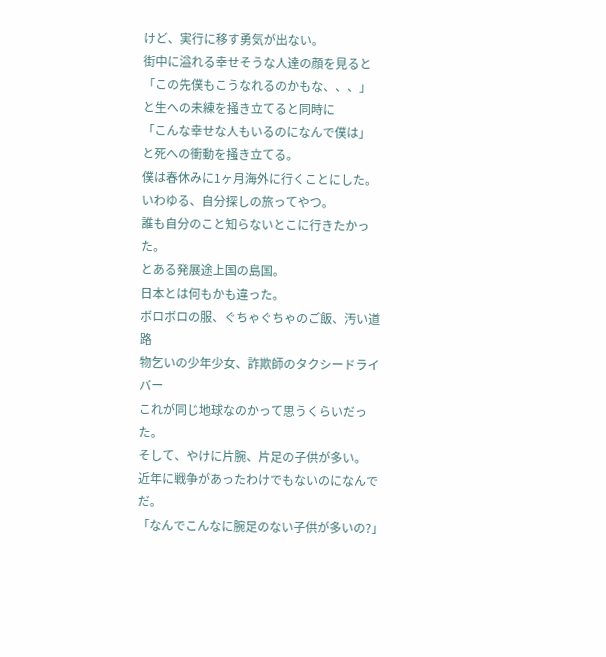けど、実行に移す勇気が出ない。
街中に溢れる幸せそうな人達の顔を見ると
「この先僕もこうなれるのかもな、、、」
と生への未練を掻き立てると同時に
「こんな幸せな人もいるのになんで僕は」
と死への衝動を掻き立てる。
僕は春休みに1ヶ月海外に行くことにした。
いわゆる、自分探しの旅ってやつ。
誰も自分のこと知らないとこに行きたかった。
とある発展途上国の島国。
日本とは何もかも違った。
ボロボロの服、ぐちゃぐちゃのご飯、汚い道路
物乞いの少年少女、詐欺師のタクシードライバー
これが同じ地球なのかって思うくらいだった。
そして、やけに片腕、片足の子供が多い。
近年に戦争があったわけでもないのになんでだ。
「なんでこんなに腕足のない子供が多いの?」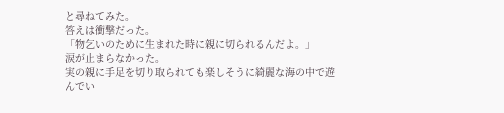と尋ねてみた。
答えは衝撃だった。
「物乞いのために生まれた時に親に切られるんだよ。」
涙が止まらなかった。
実の親に手足を切り取られても楽しそうに綺麗な海の中で遊んでい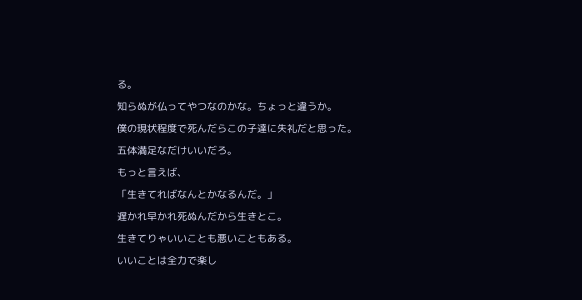る。
知らぬが仏ってやつなのかな。ちょっと違うか。
僕の現状程度で死んだらこの子達に失礼だと思った。
五体満足なだけいいだろ。
もっと言えば、
「生きてればなんとかなるんだ。」
遅かれ早かれ死ぬんだから生きとこ。
生きてりゃいいことも悪いこともある。
いいことは全力で楽し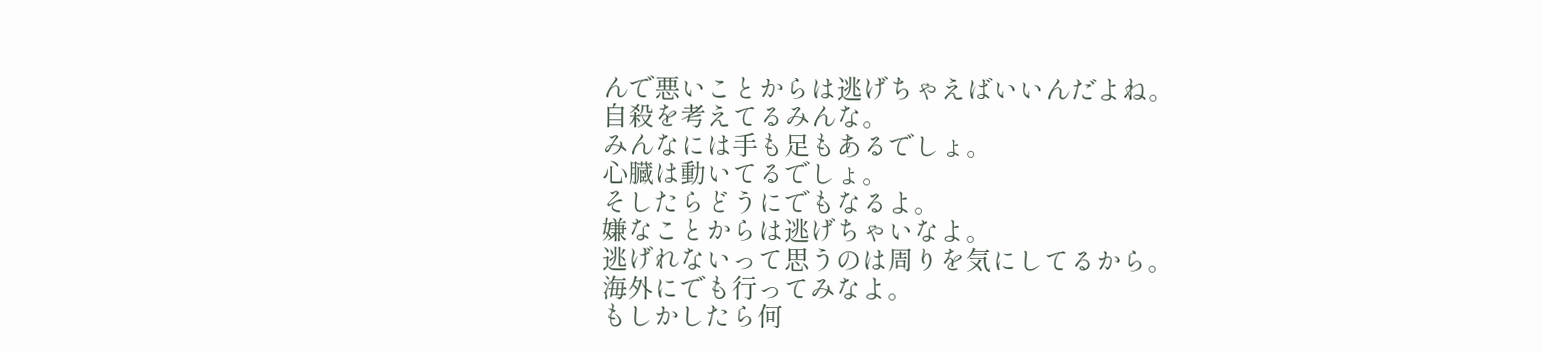んで悪いことからは逃げちゃえばいいんだよね。
自殺を考えてるみんな。
みんなには手も足もあるでしょ。
心臓は動いてるでしょ。
そしたらどうにでもなるよ。
嫌なことからは逃げちゃいなよ。
逃げれないって思うのは周りを気にしてるから。
海外にでも行ってみなよ。
もしかしたら何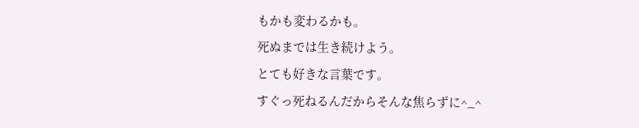もかも変わるかも。
死ぬまでは生き続けよう。
とても好きな言葉です。
すぐっ死ねるんだからそんな焦らずに^_^